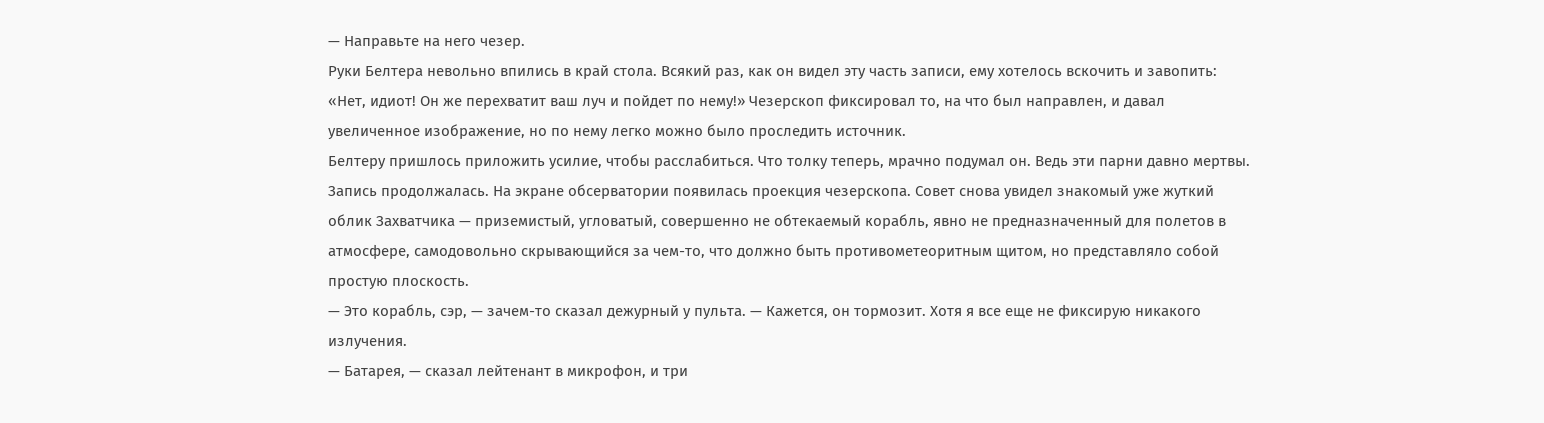— Направьте на него чезер.
Руки Белтера невольно впились в край стола. Всякий раз, как он видел эту часть записи, ему хотелось вскочить и завопить: «Нет, идиот! Он же перехватит ваш луч и пойдет по нему!» Чезерскоп фиксировал то, на что был направлен, и давал увеличенное изображение, но по нему легко можно было проследить источник.
Белтеру пришлось приложить усилие, чтобы расслабиться. Что толку теперь, мрачно подумал он. Ведь эти парни давно мертвы.
Запись продолжалась. На экране обсерватории появилась проекция чезерскопа. Совет снова увидел знакомый уже жуткий облик Захватчика — приземистый, угловатый, совершенно не обтекаемый корабль, явно не предназначенный для полетов в атмосфере, самодовольно скрывающийся за чем-то, что должно быть противометеоритным щитом, но представляло собой простую плоскость.
— Это корабль, сэр, — зачем-то сказал дежурный у пульта. — Кажется, он тормозит. Хотя я все еще не фиксирую никакого излучения.
— Батарея, — сказал лейтенант в микрофон, и три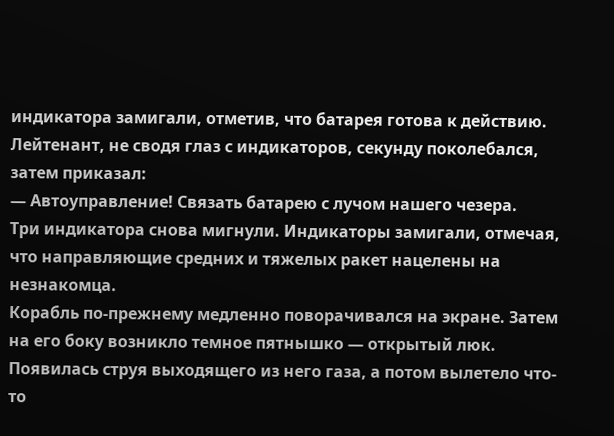индикатора замигали, отметив, что батарея готова к действию.
Лейтенант, не сводя глаз с индикаторов, секунду поколебался, затем приказал:
— Автоуправление! Связать батарею с лучом нашего чезера.
Три индикатора снова мигнули. Индикаторы замигали, отмечая, что направляющие средних и тяжелых ракет нацелены на незнакомца.
Корабль по-прежнему медленно поворачивался на экране. Затем на его боку возникло темное пятнышко — открытый люк. Появилась струя выходящего из него газа, а потом вылетело что-то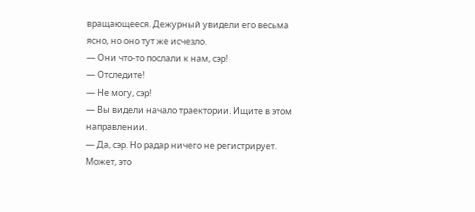вращающееся. Дежурный увидели его весьма ясно, но оно тут же исчезло.
— Они что-то послали к нам, сэр!
— Отследите!
— Не могу, сэр!
— Вы видели начало траектории. Ищите в этом направлении.
— Да, сэр. Но радар ничего не регистрирует. Может, это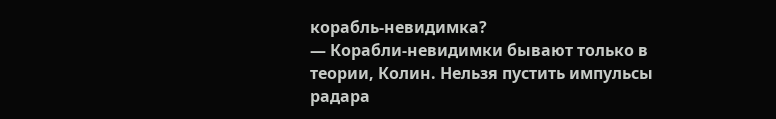корабль-невидимка?
— Корабли-невидимки бывают только в теории, Колин. Нельзя пустить импульсы радара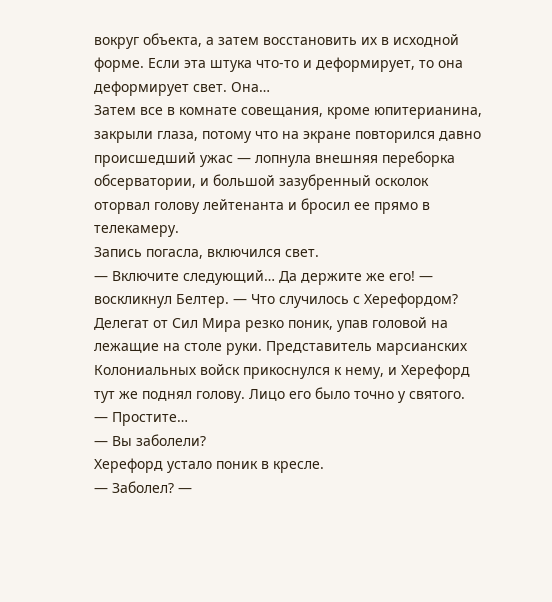вокруг объекта, а затем восстановить их в исходной форме. Если эта штука что-то и деформирует, то она деформирует свет. Она…
Затем все в комнате совещания, кроме юпитерианина, закрыли глаза, потому что на экране повторился давно происшедший ужас — лопнула внешняя переборка обсерватории, и большой зазубренный осколок оторвал голову лейтенанта и бросил ее прямо в телекамеру.
Запись погасла, включился свет.
— Включите следующий… Да держите же его! — воскликнул Белтер. — Что случилось с Херефордом?
Делегат от Сил Мира резко поник, упав головой на лежащие на столе руки. Представитель марсианских Колониальных войск прикоснулся к нему, и Херефорд тут же поднял голову. Лицо его было точно у святого.
— Простите…
— Вы заболели?
Херефорд устало поник в кресле.
— Заболел? —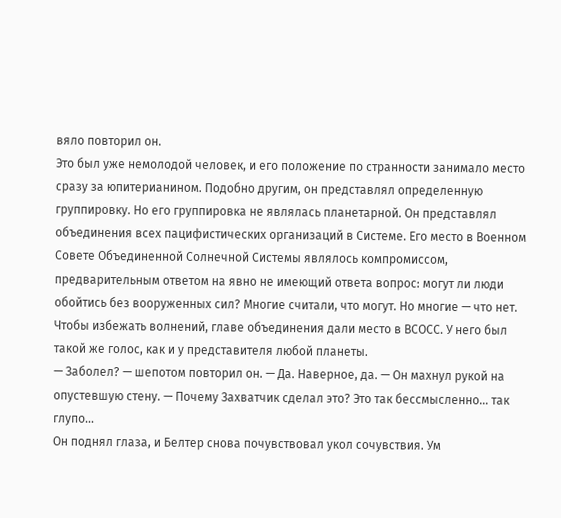вяло повторил он.
Это был уже немолодой человек, и его положение по странности занимало место сразу за юпитерианином. Подобно другим, он представлял определенную группировку. Но его группировка не являлась планетарной. Он представлял объединения всех пацифистических организаций в Системе. Его место в Военном Совете Объединенной Солнечной Системы являлось компромиссом, предварительным ответом на явно не имеющий ответа вопрос: могут ли люди обойтись без вооруженных сил? Многие считали, что могут. Но многие — что нет. Чтобы избежать волнений, главе объединения дали место в ВСОСС. У него был такой же голос, как и у представителя любой планеты.
— Заболел? — шепотом повторил он. — Да. Наверное, да. — Он махнул рукой на опустевшую стену. — Почему Захватчик сделал это? Это так бессмысленно… так глупо…
Он поднял глаза, и Белтер снова почувствовал укол сочувствия. Ум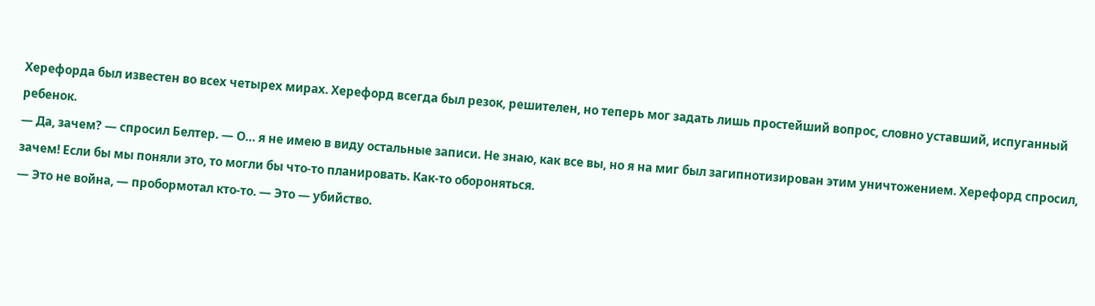Херефорда был известен во всех четырех мирах. Херефорд всегда был резок, решителен, но теперь мог задать лишь простейший вопрос, словно уставший, испуганный ребенок.
— Да, зачем? — спросил Белтер. — О… я не имею в виду остальные записи. Не знаю, как все вы, но я на миг был загипнотизирован этим уничтожением. Херефорд спросил, зачем! Если бы мы поняли это, то могли бы что-то планировать. Как-то обороняться.
— Это не война, — пробормотал кто-то. — Это — убийство.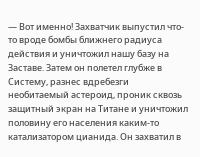— Вот именно! Захватчик выпустил что-то вроде бомбы ближнего радиуса действия и уничтожил нашу базу на Заставе. Затем он полетел глубже в Систему, разнес вдребезги необитаемый астероид, проник сквозь защитный экран на Титане и уничтожил половину его населения каким-то катализатором цианида. Он захватил в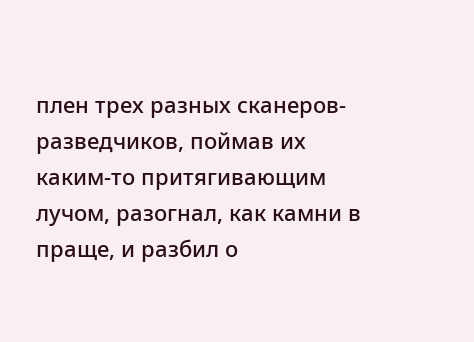плен трех разных сканеров-разведчиков, поймав их каким-то притягивающим лучом, разогнал, как камни в праще, и разбил о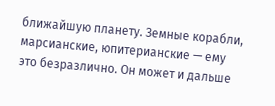ближайшую планету. Земные корабли, марсианские, юпитерианские — ему это безразлично. Он может и дальше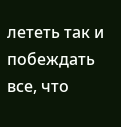лететь так и побеждать все, что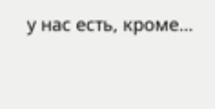у нас есть, кроме…